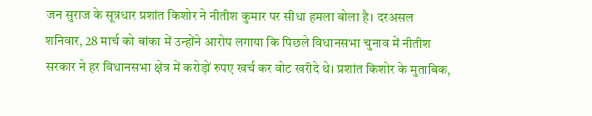जन सुराज के सूत्रधार प्रशांत किशोर ने नीतीश कुमार पर सीधा हमला बोला है। दरअसल शनिवार, 28 मार्च को बांका में उन्होंने आरोप लगाया कि पिछले विधानसभा चुनाव में नीतीश सरकार ने हर विधानसभा क्षेत्र में करोड़ों रुपए खर्च कर वोट खरीदे थे। प्रशांत किशोर के मुताबिक,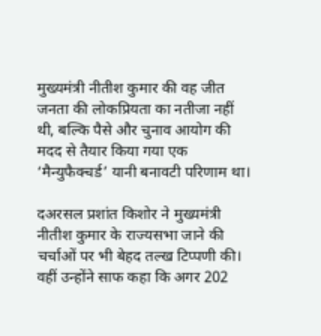मुख्यमंत्री नीतीश कुमार की वह जीत जनता की लोकप्रियता का नतीजा नहीं थी, बल्कि पैसे और चुनाव आयोग की मदद से तैयार किया गया एक ‘मैन्युफैक्चर्ड’ यानी बनावटी परिणाम था।

दअरसल प्रशांत किशोर ने मुख्यमंत्री नीतीश कुमार के राज्यसभा जाने की चर्चाओं पर भी बेहद तल्ख टिप्पणी की। वहीं उन्होंने साफ कहा कि अगर 202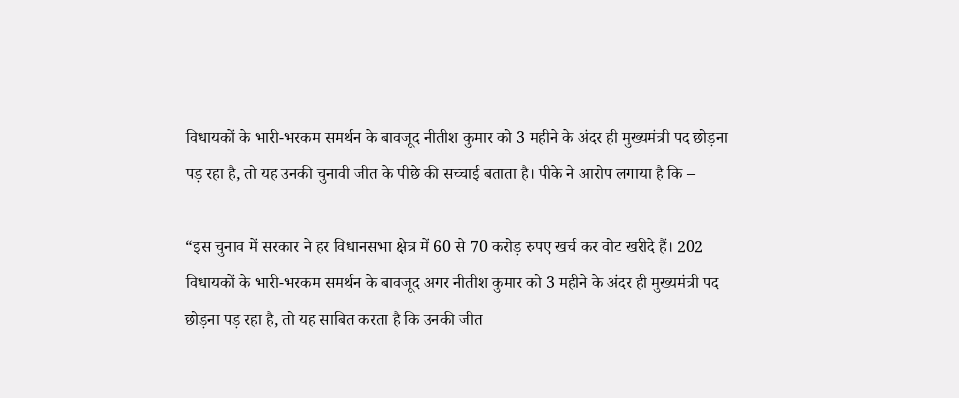विधायकों के भारी-भरकम समर्थन के बावजूद नीतीश कुमार को 3 महीने के अंदर ही मुख्यमंत्री पद छोड़ना पड़ रहा है, तो यह उनकी चुनावी जीत के पीछे की सच्चाई बताता है। पीके ने आरोप लगाया है कि –

“इस चुनाव में सरकार ने हर विधानसभा क्षेत्र में 60 से 70 करोड़ रुपए खर्च कर वोट खरीदे हैं। 202 विधायकों के भारी-भरकम समर्थन के बावजूद अगर नीतीश कुमार को 3 महीने के अंदर ही मुख्यमंत्री पद छोड़ना पड़ रहा है, तो यह साबित करता है कि उनकी जीत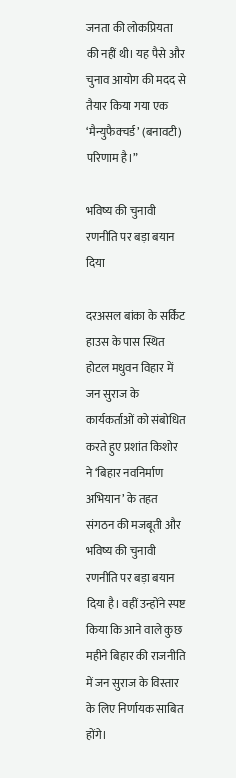जनता की लोकप्रियता की नहीं थी। यह पैसे और चुनाव आयोग की मदद से तैयार किया गया एक ‘मैन्युफैक्चर्ड’ (बनावटी) परिणाम है।”

भविष्य की चुनावी रणनीति पर बड़ा बयान दिया

दरअसल बांका के सर्किट हाउस के पास स्थित होटल मधुवन विहार में जन सुराज के कार्यकर्ताओं को संबोधित करते हुए प्रशांत किशोर ने ‘बिहार नवनिर्माण अभियान’ के तहत संगठन की मजबूती और भविष्य की चुनावी रणनीति पर बड़ा बयान दिया है। वहीं उन्होंने स्पष्ट किया कि आने वाले कुछ महीने बिहार की राजनीति में जन सुराज के विस्तार के लिए निर्णायक साबित होंगे।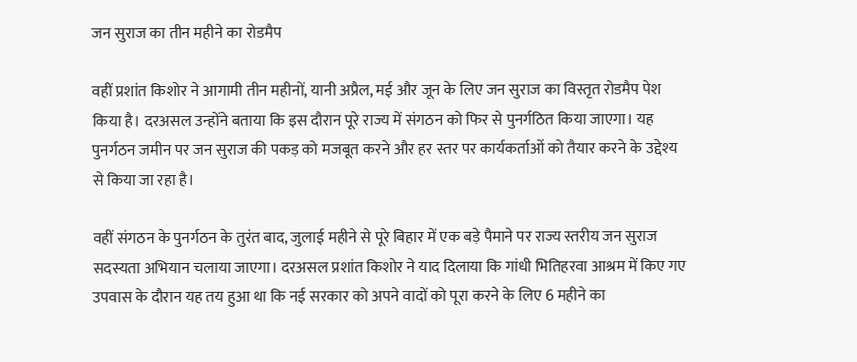जन सुराज का तीन महीने का रोडमैप

वहीं प्रशांत किशोर ने आगामी तीन महीनों, यानी अप्रैल, मई और जून के लिए जन सुराज का विस्तृत रोडमैप पेश किया है। दरअसल उन्होंने बताया कि इस दौरान पूरे राज्य में संगठन को फिर से पुनर्गठित किया जाएगा। यह पुनर्गठन जमीन पर जन सुराज की पकड़ को मजबूत करने और हर स्तर पर कार्यकर्ताओं को तैयार करने के उद्देश्य से किया जा रहा है।

वहीं संगठन के पुनर्गठन के तुरंत बाद, जुलाई महीने से पूरे बिहार में एक बड़े पैमाने पर राज्य स्तरीय जन सुराज सदस्यता अभियान चलाया जाएगा। दरअसल प्रशांत किशोर ने याद दिलाया कि गांधी भितिहरवा आश्रम में किए गए उपवास के दौरान यह तय हुआ था कि नई सरकार को अपने वादों को पूरा करने के लिए 6 महीने का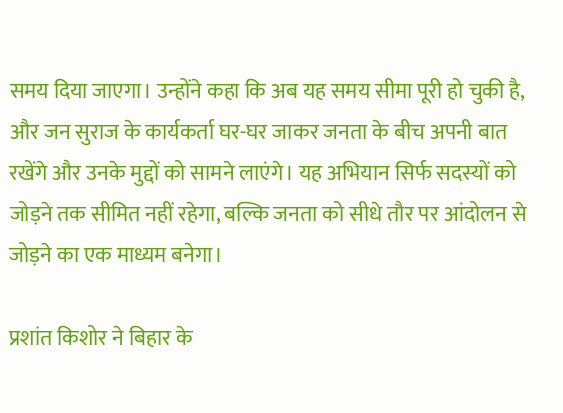समय दिया जाएगा। उन्होंने कहा कि अब यह समय सीमा पूरी हो चुकी है, और जन सुराज के कार्यकर्ता घर-घर जाकर जनता के बीच अपनी बात रखेंगे और उनके मुद्दों को सामने लाएंगे। यह अभियान सिर्फ सदस्यों को जोड़ने तक सीमित नहीं रहेगा, बल्कि जनता को सीधे तौर पर आंदोलन से जोड़ने का एक माध्यम बनेगा।

प्रशांत किशोर ने बिहार के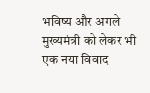भविष्य और अगले मुख्यमंत्री को लेकर भी एक नया विवाद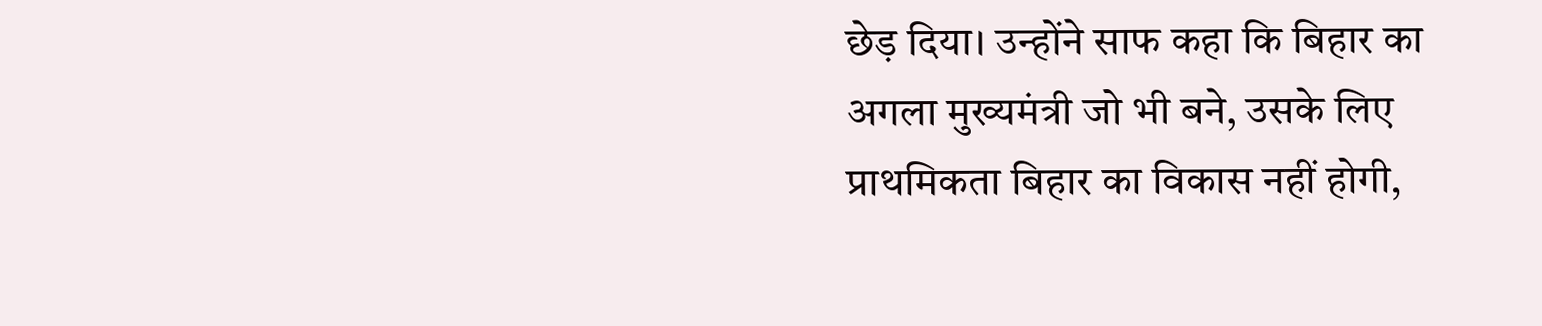छेड़ दिया। उन्होंने साफ कहा कि बिहार का अगला मुख्यमंत्री जो भी बने, उसके लिए प्राथमिकता बिहार का विकास नहीं होगी,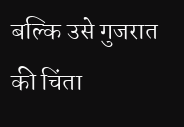बल्कि उसे गुजरात की चिंता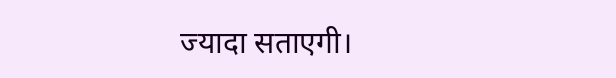ज्यादा सताएगी।